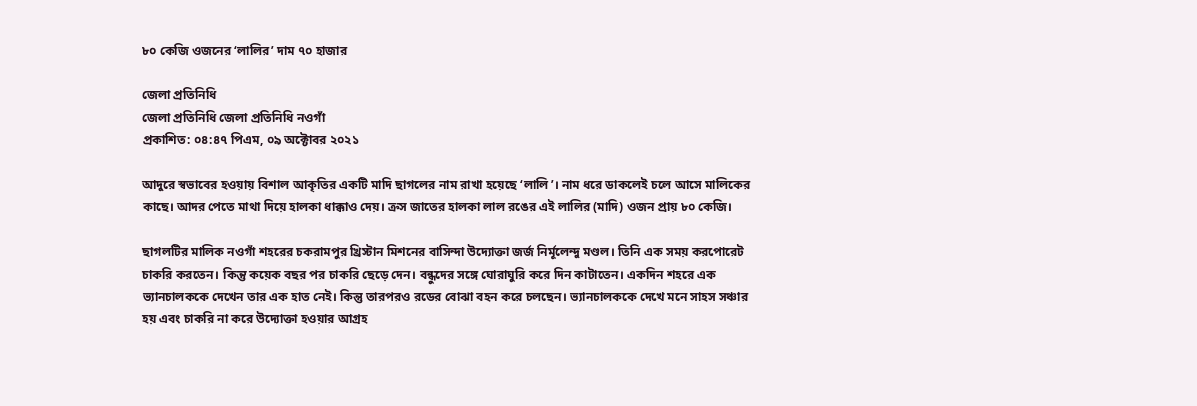৮০ কেজি ওজনের ‘লালির’ দাম ৭০ হাজার

জেলা প্রতিনিধি
জেলা প্রতিনিধি জেলা প্রতিনিধি নওগাঁ
প্রকাশিত: ০৪:৪৭ পিএম, ০৯ অক্টোবর ২০২১

আদুরে স্বভাবের হওয়ায় বিশাল আকৃতির একটি মাদি ছাগলের নাম রাখা হয়েছে ‘লালি’। নাম ধরে ডাকলেই চলে আসে মালিকের কাছে। আদর পেতে মাথা দিয়ে হালকা ধাক্কাও দেয়। ক্রস জাতের হালকা লাল রঙের এই লালির (মাদি) ওজন প্রায় ৮০ কেজি।

ছাগলটির মালিক নওগাঁ শহরের চকরামপুর খ্রিস্টান মিশনের বাসিন্দা উদ্যোক্তা জর্জ নির্মূলেন্দু মণ্ডল। তিনি এক সময় করপোরেট চাকরি করতেন। কিন্তু কয়েক বছর পর চাকরি ছেড়ে দেন। বন্ধুদের সঙ্গে ঘোরাঘুরি করে দিন কাটাতেন। একদিন শহরে এক ভ্যানচালককে দেখেন তার এক হাত নেই। কিন্তু তারপরও রডের বোঝা বহন করে চলছেন। ভ্যানচালককে দেখে মনে সাহস সঞ্চার হয় এবং চাকরি না করে উদ্যোক্তা হওয়ার আগ্রহ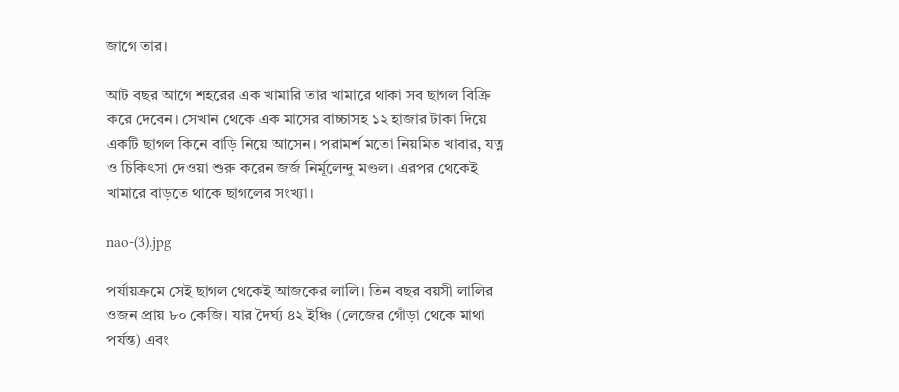জাগে তার।

আট বছর আগে শহরের এক খামারি তার খামারে থাকা সব ছাগল বিক্রি করে দেবেন। সেখান থেকে এক মাসের বাচ্চাসহ ১২ হাজার টাকা দিয়ে একটি ছাগল কিনে বাড়ি নিয়ে আসেন। পরামর্শ মতো নিয়মিত খাবার, যত্ন ও চিকিৎসা দেওয়া শুরু করেন জর্জ নির্মূলেন্দু মণ্ডল। এরপর থেকেই খামারে বাড়তে থাকে ছাগলের সংখ্যা।

nao-(3).jpg

পর্যায়ক্রমে সেই ছাগল থেকেই আজকের লালি। তিন বছর বয়সী লালির ওজন প্রায় ৮০ কেজি। যার দৈর্ঘ্য ৪২ ইঞ্চি (লেজের গোঁড়া থেকে মাথা পর্যন্ত) এবং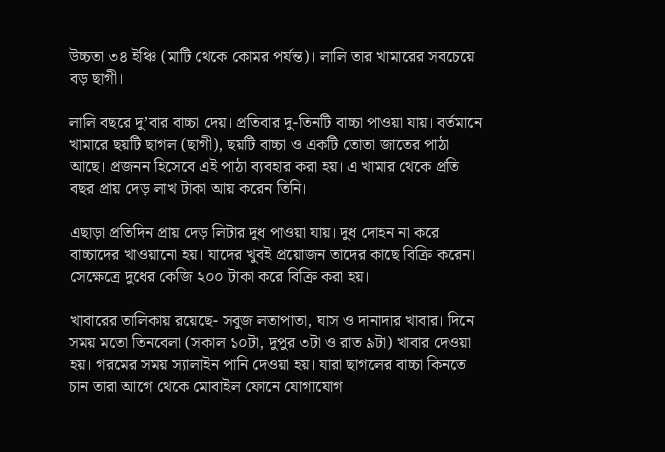উচ্চতা ৩৪ ইঞ্চি (মাটি থেকে কোমর পর্যন্ত)। লালি তার খামারের সবচেয়ে বড় ছাগী।

লালি বছরে দু’বার বাচ্চা দেয়। প্রতিবার দু-তিনটি বাচ্চা পাওয়া যায়। বর্তমানে খামারে ছয়টি ছাগল (ছাগী), ছয়টি বাচ্চা ও একটি তোতা জাতের পাঠা আছে। প্রজনন হিসেবে এই পাঠা ব্যবহার করা হয়। এ খামার থেকে প্রতি বছর প্রায় দেড় লাখ টাকা আয় করেন তিনি।

এছাড়া প্রতিদিন প্রায় দেড় লিটার দুধ পাওয়া যায়। দুধ দোহন না করে বাচ্চাদের খাওয়ানো হয়। যাদের খুবই প্রয়োজন তাদের কাছে বিক্রি করেন। সেক্ষেত্রে দুধের কেজি ২০০ টাকা করে বিক্রি করা হয়।

খাবারের তালিকায় রয়েছে- সবুজ লতাপাতা, ঘাস ও দানাদার খাবার। দিনে সময় মতো তিনবেলা (সকাল ১০টা, দুপুর ৩টা ও রাত ৯টা) খাবার দেওয়া হয়। গরমের সময় স্যালাইন পানি দেওয়া হয়। যারা ছাগলের বাচ্চা কিনতে চান তারা আগে থেকে মোবাইল ফোনে যোগাযোগ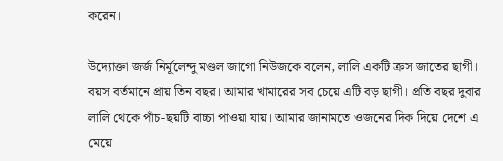করেন।

উদ্যোক্তা জর্জ নির্মূলেন্দু মণ্ডল জাগো নিউজকে বলেন, লালি একটি ক্রস জাতের ছাগী। বয়স বর্তমানে প্রায় তিন বছর। আমার খামারের সব চেয়ে এটি বড় ছাগী। প্রতি বছর দুবার লালি থেকে পাঁচ-ছয়টি বাচ্চা পাওয়া যায়। আমার জানামতে ওজনের দিক দিয়ে দেশে এ মেয়ে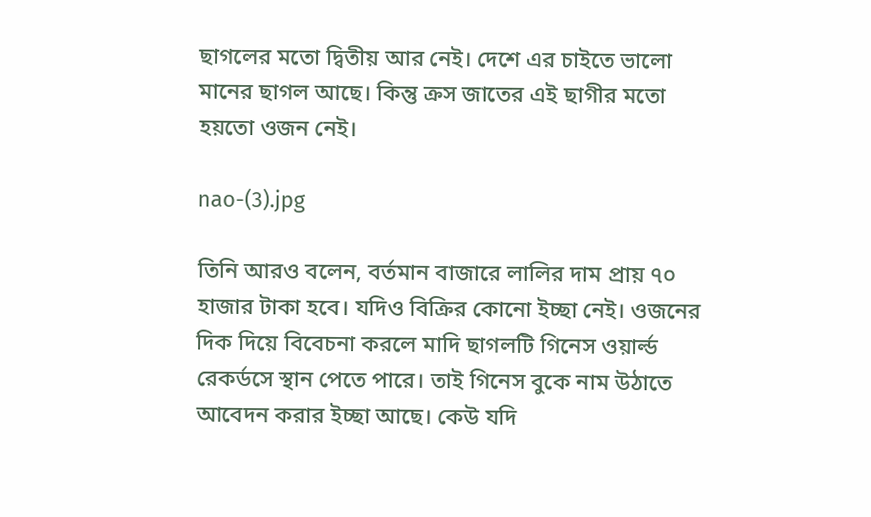ছাগলের মতো দ্বিতীয় আর নেই। দেশে এর চাইতে ভালো মানের ছাগল আছে। কিন্তু ক্রস জাতের এই ছাগীর মতো হয়তো ওজন নেই।

nao-(3).jpg

তিনি আরও বলেন, বর্তমান বাজারে লালির দাম প্রায় ৭০ হাজার টাকা হবে। যদিও বিক্রির কোনো ইচ্ছা নেই। ওজনের দিক দিয়ে বিবেচনা করলে মাদি ছাগলটি গিনেস ওয়ার্ল্ড রেকর্ডসে স্থান পেতে পারে। তাই গিনেস বুকে নাম উঠাতে আবেদন করার ইচ্ছা আছে। কেউ যদি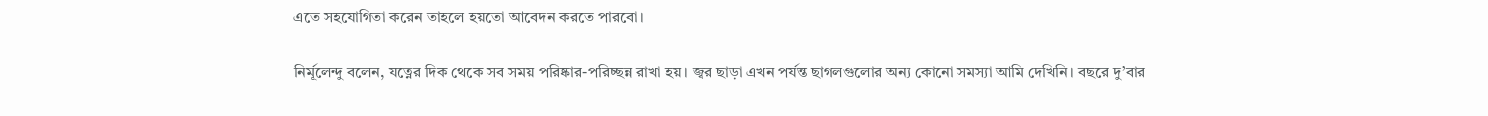এতে সহযোগিতা করেন তাহলে হয়তো আবেদন করতে পারবো।

নির্মূলেন্দু বলেন, যত্নের দিক থেকে সব সময় পরিষ্কার-পরিচ্ছন্ন রাখা হয়। জ্বর ছাড়া এখন পর্যন্ত ছাগলগুলোর অন্য কোনো সমস্যা আমি দেখিনি। বছরে দু’বার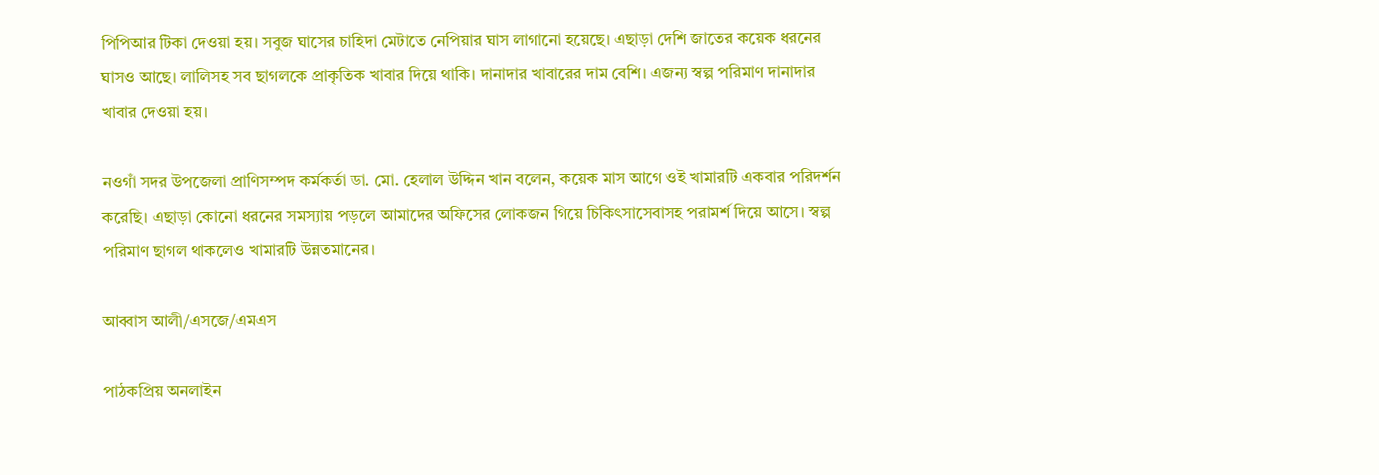পিপিআর টিকা দেওয়া হয়। সবুজ ঘাসের চাহিদা মেটাতে নেপিয়ার ঘাস লাগানো হয়েছে। এছাড়া দেশি জাতের কয়েক ধরনের ঘাসও আছে। লালিসহ সব ছাগলকে প্রাকৃতিক খাবার দিয়ে থাকি। দানাদার খাবারের দাম বেশি। এজন্য স্বল্প পরিমাণ দানাদার খাবার দেওয়া হয়।

নওগাঁ সদর উপজেলা প্রাণিসম্পদ কর্মকর্তা ডা. মো. হেলাল উদ্দিন খান বলেন, কয়েক মাস আগে ওই খামারটি একবার পরিদর্শন করেছি। এছাড়া কোনো ধরনের সমস্যায় পড়লে আমাদের অফিসের লোকজন গিয়ে চিকিৎসাসেবাসহ পরামর্শ দিয়ে আসে। স্বল্প পরিমাণ ছাগল থাকলেও খামারটি উন্নতমানের।

আব্বাস আলী/এসজে/এমএস

পাঠকপ্রিয় অনলাইন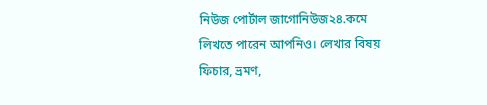নিউজ পোর্টাল জাগোনিউজ২৪.কমে লিখতে পারেন আপনিও। লেখার বিষয় ফিচার, ভ্রমণ,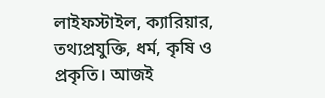লাইফস্টাইল, ক্যারিয়ার, তথ্যপ্রযুক্তি, ধর্ম, কৃষি ও প্রকৃতি। আজই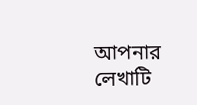আপনার লেখাটি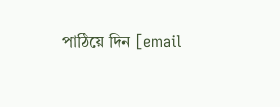পাঠিয়ে দিন [email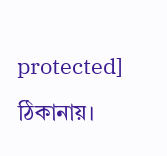protected] ঠিকানায়।